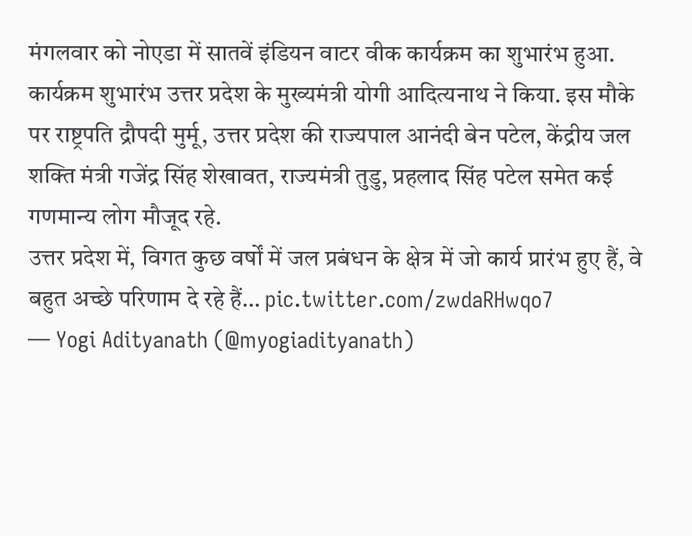मंगलवार को नोएडा में सातवें इंडियन वाटर वीक कार्यक्रम का शुभारंभ हुआ. कार्यक्रम शुभारंभ उत्तर प्रदेश के मुख्यमंत्री योगी आदित्यनाथ ने किया. इस मौके पर राष्ट्रपति द्रौपदी मुर्मू, उत्तर प्रदेश की राज्यपाल आनंदी बेन पटेल, केंद्रीय जल शक्ति मंत्री गजेंद्र सिंह शेखावत, राज्यमंत्री तुडु, प्रहलाद सिंह पटेल समेत कई गणमान्य लोग मौजूद रहे.
उत्तर प्रदेश में, विगत कुछ वर्षों में जल प्रबंधन के क्षेत्र में जो कार्य प्रारंभ हुए हैं, वे बहुत अच्छे परिणाम दे रहे हैं… pic.twitter.com/zwdaRHwqo7
— Yogi Adityanath (@myogiadityanath)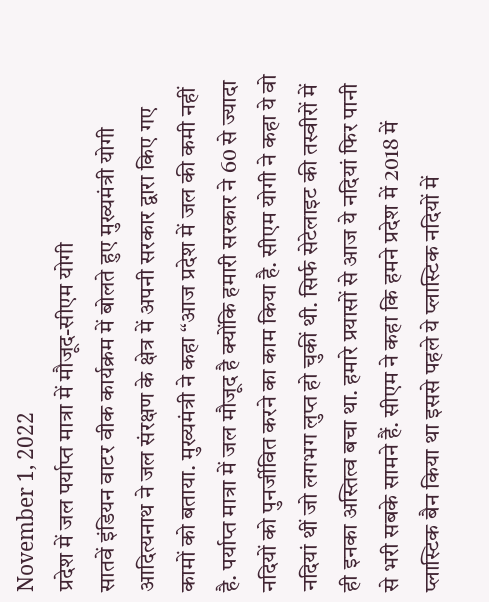November 1, 2022
प्रदेश में जल पर्याप्त मात्रा में मौजूद-सीएम योगी
सातवें इंडियन वाटर वीक कार्यक्रम में बोलते हुए मुख्यमंत्री योगी आदित्यनाथ ने जल संरक्षण के क्षेत्र में अपनी सरकार द्वारा किए गए कामों को बताया. मुख्यमंत्री ने कहा “आज प्रदेश में जल की कमी नहीं है. पर्याप्त मात्रा में जल मौजूद है क्योंकि हमारी सरकार ने 60 से ज्यादा नदियों को पुनर्जीवित करने का काम किया है. सीएम योगी ने कहा ये वो नदियां थीं जो लगभग लुप्त हो चुकीं थी. सिर्फ सेटेलाइट की तस्वीरों में ही इनका अस्तित्व बचा था. हमारे प्रयासों से आज ये नदियां फिर पानी से भरी सबके सामने हैं. सीएम ने कहा कि हमने प्रदेश में 2018 में प्लास्टिक बैन किया था इससे पहले ये प्लास्टिक नदियों में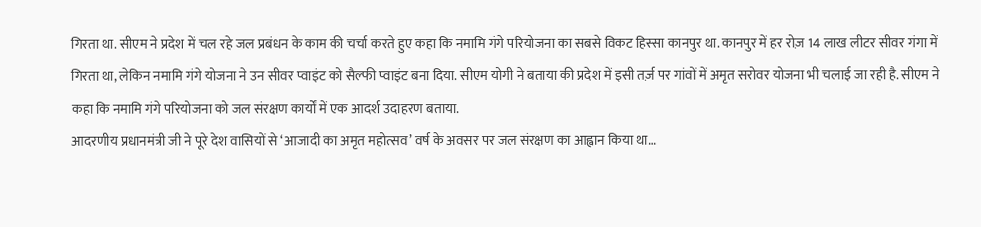गिरता था. सीएम ने प्रदेश में चल रहे जल प्रबंधन के काम की चर्चा करते हुए कहा कि नमामि गंगे परियोजना का सबसे विकट हिस्सा कानपुर था. कानपुर में हर रोज़ 14 लाख लीटर सीवर गंगा में गिरता था, लेकिन नमामि गंगे योजना ने उन सीवर प्वाइंट को सैल्फी प्वाइंट बना दिया. सीएम योगी ने बताया की प्रदेश में इसी तर्ज़ पर गांवों में अमृत सरोवर योजना भी चलाई जा रही है. सीएम ने कहा कि नमामि गंगे परियोजना को जल संरक्षण कार्यों में एक आदर्श उदाहरण बताया.
आदरणीय प्रधानमंत्री जी ने पूरे देश वासियों से ‘आजादी का अमृत महोत्सव’ वर्ष के अवसर पर जल संरक्षण का आह्वान किया था…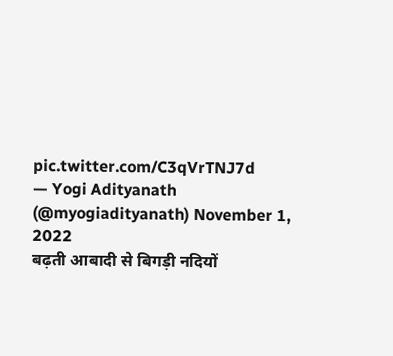pic.twitter.com/C3qVrTNJ7d
— Yogi Adityanath (@myogiadityanath) November 1, 2022
बढ़ती आबादी से बिगड़ी नदियों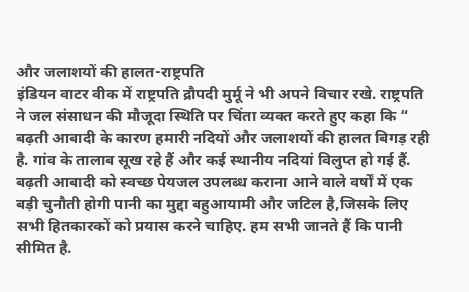और जलाशयों की हालत-राष्ट्रपति
इंडियन वाटर वीक में राष्ट्रपति द्रौपदी मुर्मू ने भी अपने विचार रखे. राष्ट्रपति ने जल संसाधन की मौजूदा स्थिति पर चिंता व्यक्त करते हुए कहा कि “ बढ़ती आबादी के कारण हमारी नदियों और जलाशयों की हालत बिगड़ रही है. गांव के तालाब सूख रहे हैं और कई स्थानीय नदियां विलुप्त हो गई हैं. बढ़ती आबादी को स्वच्छ पेयजल उपलब्ध कराना आने वाले वर्षों में एक बड़ी चुनौती होगी पानी का मुद्दा बहुआयामी और जटिल है,जिसके लिए सभी हितकारकों को प्रयास करने चाहिए. हम सभी जानते हैं कि पानी सीमित है.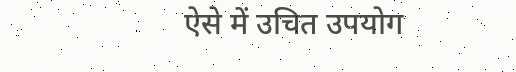ऐसे में उचित उपयोग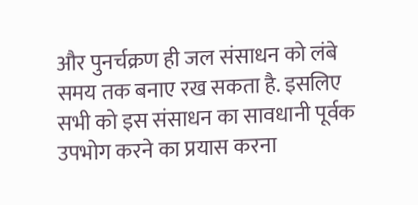और पुनर्चक्रण ही जल संसाधन को लंबे समय तक बनाए रख सकता है. इसलिए सभी को इस संसाधन का सावधानी पूर्वक उपभोग करने का प्रयास करना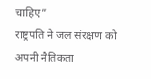चाहिए”
राष्ट्रपति ने जल संरक्षण को अपनी नैतिकता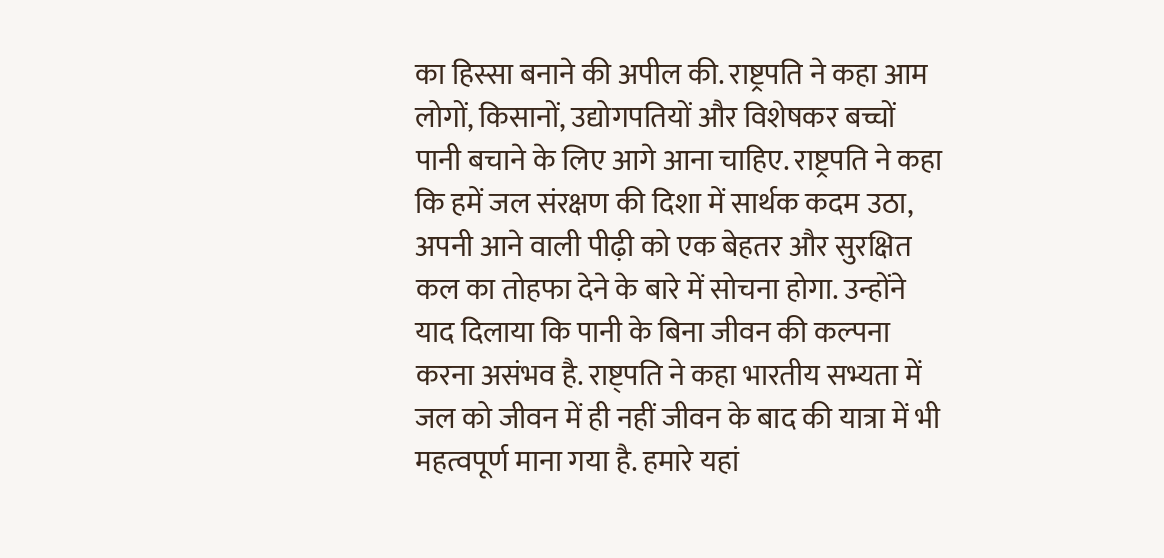का हिस्सा बनाने की अपील की. राष्ट्रपति ने कहा आम लोगों, किसानों, उद्योगपतियों और विशेषकर बच्चों पानी बचाने के लिए आगे आना चाहिए. राष्ट्रपति ने कहा कि हमें जल संरक्षण की दिशा में सार्थक कदम उठा, अपनी आने वाली पीढ़ी को एक बेहतर और सुरक्षित कल का तोहफा देने के बारे में सोचना होगा. उन्होंने याद दिलाया कि पानी के बिना जीवन की कल्पना करना असंभव है. राष्ट्पति ने कहा भारतीय सभ्यता में जल को जीवन में ही नहीं जीवन के बाद की यात्रा में भी महत्वपूर्ण माना गया है. हमारे यहां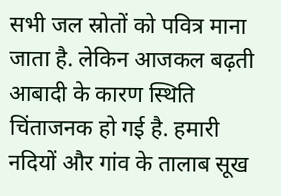सभी जल स्रोतों को पवित्र माना जाता है. लेकिन आजकल बढ़ती आबादी के कारण स्थिति चिंताजनक हो गई है. हमारी नदियों और गांव के तालाब सूख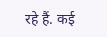रहे हैं. कई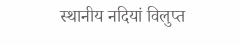स्थानीय नदियां विलुप्त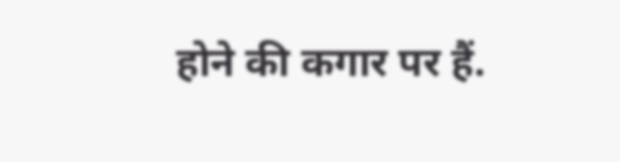होने की कगार पर हैं.